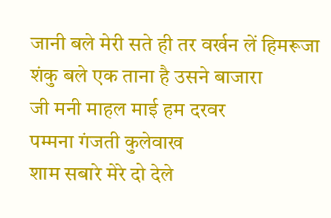जानी बले मेरी सते ही तर वर्खन लें हिमरूजा
शंकु बले एक ताना है उसने बाजारा
जी मनी माहल माई हम दरवर
पम्मना गंजती कुलेवाख
शाम सबारे मेरे दो देले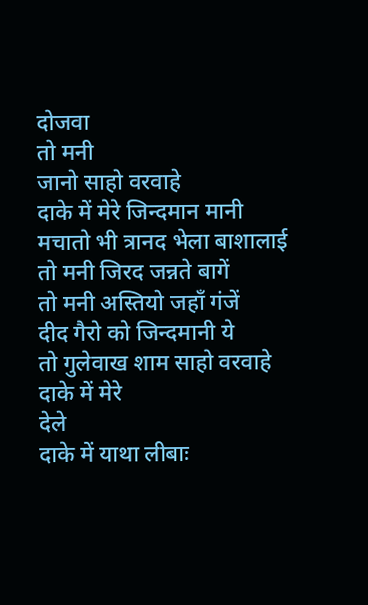दोजवा
तो मनी
जानो साहो वरवाहे
दाके में मेरे जिन्दमान मानी
मचातो भी त्रानद भेला बाशालाई
तो मनी जिरद जन्नते बागें
तो मनी अस्तियो जहाँ गंजें
दीद गैरो को जिन्दमानी ये
तो गुलेवाख शाम साहो वरवाहे
दाके में मेरे
देले
दाके में याथा लीबाः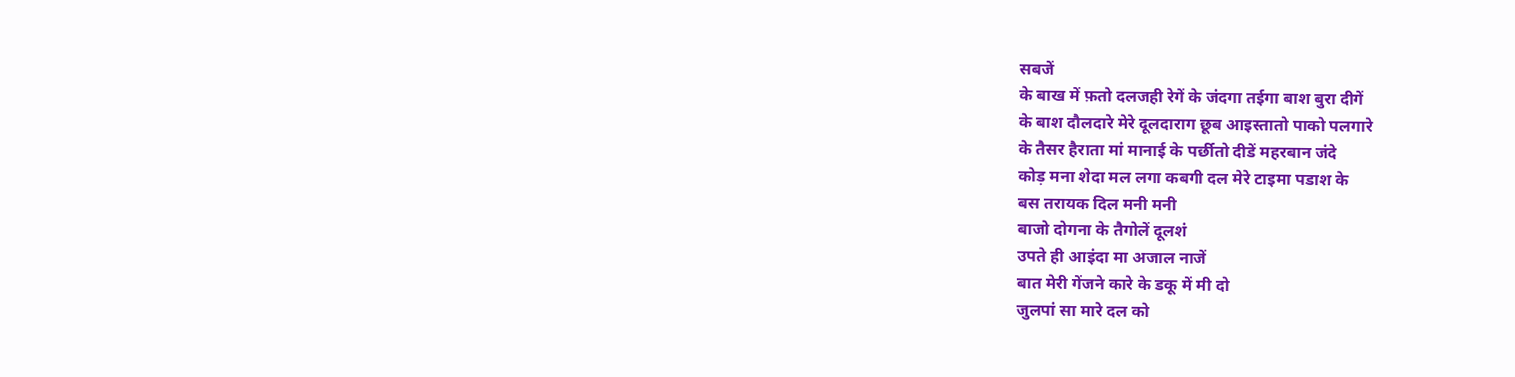सबजें
के बाख में फ़तो दलजही रेगें के जंदगा तईगा बाश बुरा दीगें
के बाश दौलदारे मेरे दूलदाराग छूब आइस्तातो पाको पलगारे
के तैसर हैराता मां मानाई के पर्छीतो दीडें महरबान जंदे
कोड़ मना शेदा मल लगा कबगी दल मेरे टाइमा पडाश के
बस तरायक दिल मनी मनी
बाजो दोगना के तैगोलें दूलशं
उपते ही आइंदा मा अजाल नाजें
बात मेरी गेंजने कारे के डकू में मी दो
जुलपां सा मारे दल को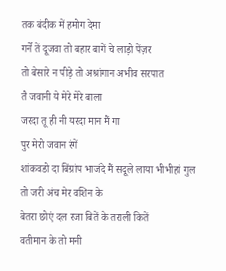तक बंदीक में हमोग देमा
गर्ने तें दूजवा तो बहार बागें चे लाड़ो पेंज़र
तो बेसारे न पीड़े तो अश्रांगान अभीव सरपात
तै जवानी ये मेरे मेरे बाला
जरदा तू ही नी यरदा मान मैं गा
पुर मेरो जवान रंगें
शांकवडो दा बिंग्रांप भाजंदे मैं सदूले लाया भीभीहां गुल
तो जरी अंच मेर वशिन के
बेतरा छोएं दल रजा बितें के तराली कितें
वतीमान के तो मनी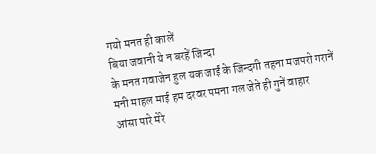गयो मनत ही कालें
बिया जवानी ये न बरहें जिन्दा
के मनत गवाजेन हुल यक जाईं के जिन्दगी तहना मजपरो गरानें
मनी माहल माई हम दरवर पमना गल जेते ही गुनें वाहार
आंसा पारे मेरे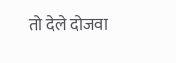तो देले दोजवा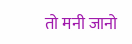तो मनी जानो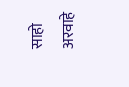साहो अरवाहे